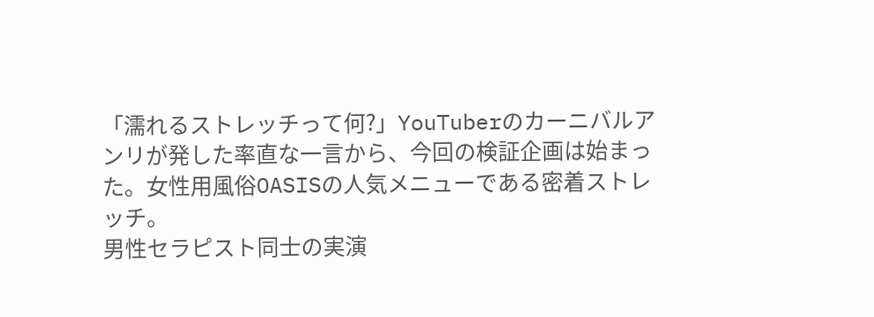「濡れるストレッチって何?」YouTuberのカーニバルアンリが発した率直な一言から、今回の検証企画は始まった。女性用風俗OASISの人気メニューである密着ストレッチ。
男性セラピスト同士の実演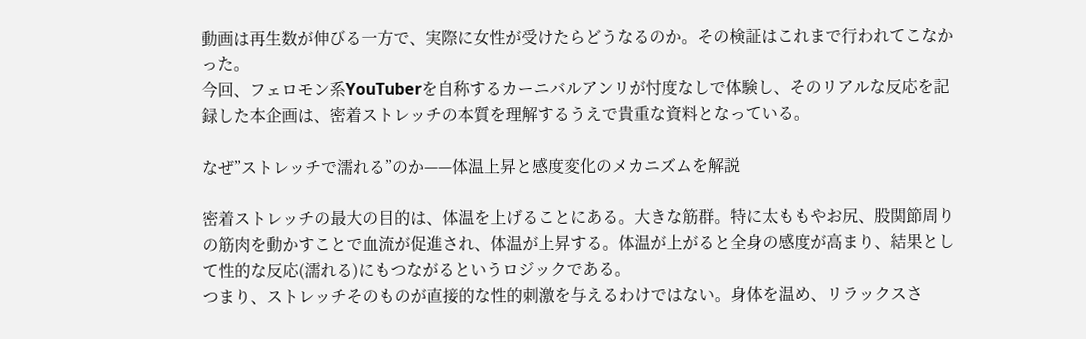動画は再生数が伸びる一方で、実際に女性が受けたらどうなるのか。その検証はこれまで行われてこなかった。
今回、フェロモン系YouTuberを自称するカーニバルアンリが忖度なしで体験し、そのリアルな反応を記録した本企画は、密着ストレッチの本質を理解するうえで貴重な資料となっている。

なぜ”ストレッチで濡れる”のか——体温上昇と感度変化のメカニズムを解説

密着ストレッチの最大の目的は、体温を上げることにある。大きな筋群。特に太ももやお尻、股関節周りの筋肉を動かすことで血流が促進され、体温が上昇する。体温が上がると全身の感度が高まり、結果として性的な反応(濡れる)にもつながるというロジックである。
つまり、ストレッチそのものが直接的な性的刺激を与えるわけではない。身体を温め、リラックスさ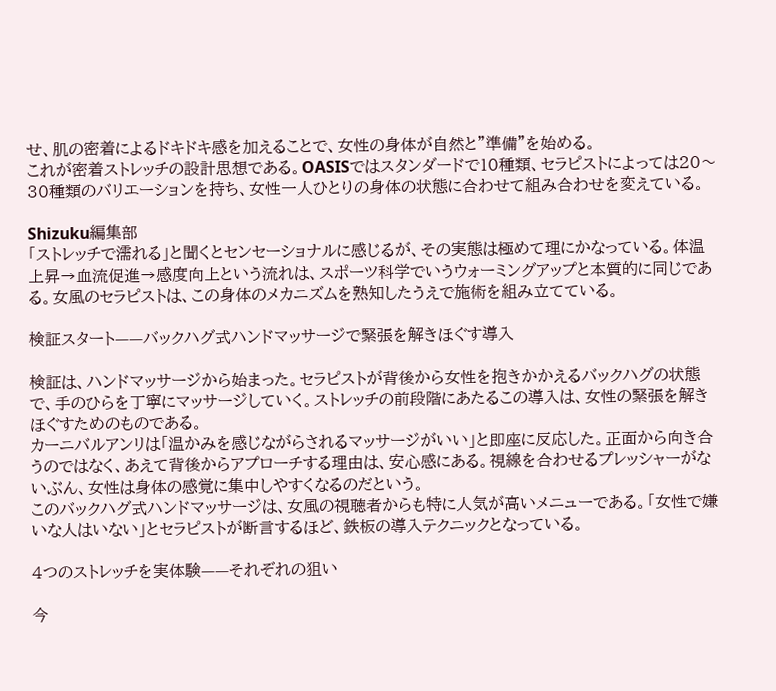せ、肌の密着によるドキドキ感を加えることで、女性の身体が自然と”準備”を始める。
これが密着ストレッチの設計思想である。OASISではスタンダードで10種類、セラピストによっては20〜30種類のバリエーションを持ち、女性一人ひとりの身体の状態に合わせて組み合わせを変えている。

Shizuku編集部
「ストレッチで濡れる」と聞くとセンセーショナルに感じるが、その実態は極めて理にかなっている。体温上昇→血流促進→感度向上という流れは、スポーツ科学でいうウォーミングアップと本質的に同じである。女風のセラピストは、この身体のメカニズムを熟知したうえで施術を組み立てている。

検証スタート——バックハグ式ハンドマッサージで緊張を解きほぐす導入

検証は、ハンドマッサージから始まった。セラピストが背後から女性を抱きかかえるバックハグの状態で、手のひらを丁寧にマッサージしていく。ストレッチの前段階にあたるこの導入は、女性の緊張を解きほぐすためのものである。
カーニバルアンリは「温かみを感じながらされるマッサージがいい」と即座に反応した。正面から向き合うのではなく、あえて背後からアプローチする理由は、安心感にある。視線を合わせるプレッシャーがないぶん、女性は身体の感覚に集中しやすくなるのだという。
このバックハグ式ハンドマッサージは、女風の視聴者からも特に人気が高いメニューである。「女性で嫌いな人はいない」とセラピストが断言するほど、鉄板の導入テクニックとなっている。

4つのストレッチを実体験——それぞれの狙い

今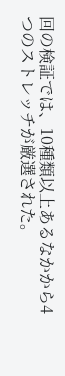回の検証では、10種類以上あるなかから4つのストレッチが厳選された。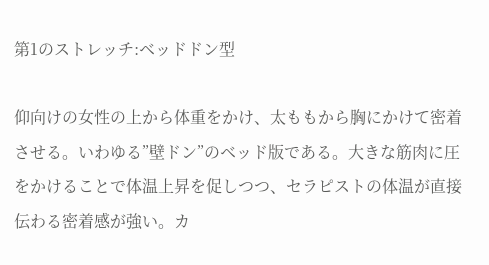第1のストレッチ:ベッドドン型

仰向けの女性の上から体重をかけ、太ももから胸にかけて密着させる。いわゆる”壁ドン”のベッド版である。大きな筋肉に圧をかけることで体温上昇を促しつつ、セラピストの体温が直接伝わる密着感が強い。カ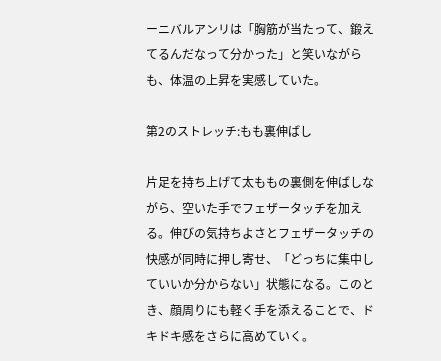ーニバルアンリは「胸筋が当たって、鍛えてるんだなって分かった」と笑いながらも、体温の上昇を実感していた。

第2のストレッチ:もも裏伸ばし

片足を持ち上げて太ももの裏側を伸ばしながら、空いた手でフェザータッチを加える。伸びの気持ちよさとフェザータッチの快感が同時に押し寄せ、「どっちに集中していいか分からない」状態になる。このとき、顔周りにも軽く手を添えることで、ドキドキ感をさらに高めていく。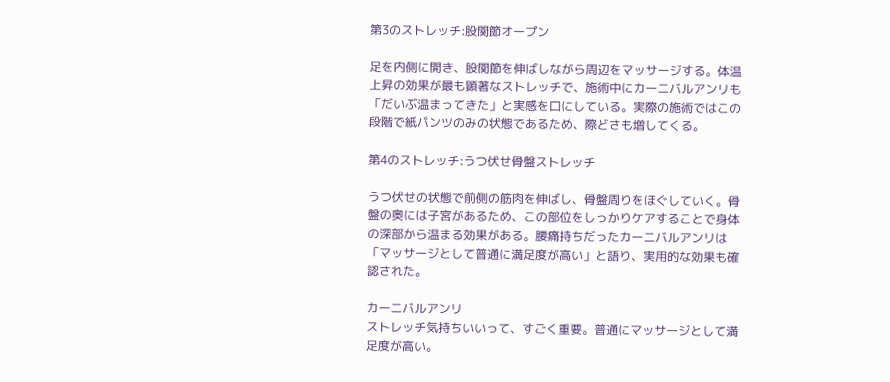第3のストレッチ:股関節オープン

足を内側に開き、股関節を伸ばしながら周辺をマッサージする。体温上昇の効果が最も顕著なストレッチで、施術中にカーニバルアンリも「だいぶ温まってきた」と実感を口にしている。実際の施術ではこの段階で紙パンツのみの状態であるため、際どさも増してくる。

第4のストレッチ:うつ伏せ骨盤ストレッチ

うつ伏せの状態で前側の筋肉を伸ばし、骨盤周りをほぐしていく。骨盤の奥には子宮があるため、この部位をしっかりケアすることで身体の深部から温まる効果がある。腰痛持ちだったカーニバルアンリは「マッサージとして普通に満足度が高い」と語り、実用的な効果も確認された。

カーニバルアンリ
ストレッチ気持ちいいって、すごく重要。普通にマッサージとして満足度が高い。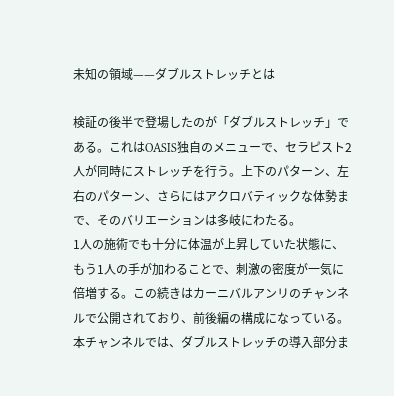未知の領域——ダブルストレッチとは

検証の後半で登場したのが「ダブルストレッチ」である。これはOASIS独自のメニューで、セラピスト2人が同時にストレッチを行う。上下のパターン、左右のパターン、さらにはアクロバティックな体勢まで、そのバリエーションは多岐にわたる。
1人の施術でも十分に体温が上昇していた状態に、もう1人の手が加わることで、刺激の密度が一気に倍増する。この続きはカーニバルアンリのチャンネルで公開されており、前後編の構成になっている。本チャンネルでは、ダブルストレッチの導入部分ま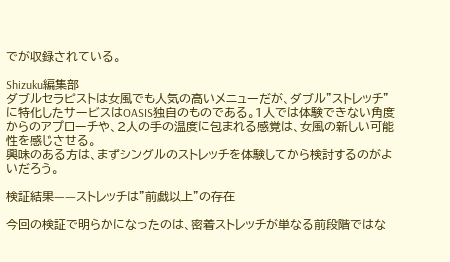でが収録されている。

Shizuku編集部
ダブルセラピストは女風でも人気の高いメニューだが、ダブル”ストレッチ”に特化したサービスはOASIS独自のものである。1人では体験できない角度からのアプローチや、2人の手の温度に包まれる感覚は、女風の新しい可能性を感じさせる。
興味のある方は、まずシングルのストレッチを体験してから検討するのがよいだろう。

検証結果——ストレッチは”前戯以上”の存在

今回の検証で明らかになったのは、密着ストレッチが単なる前段階ではな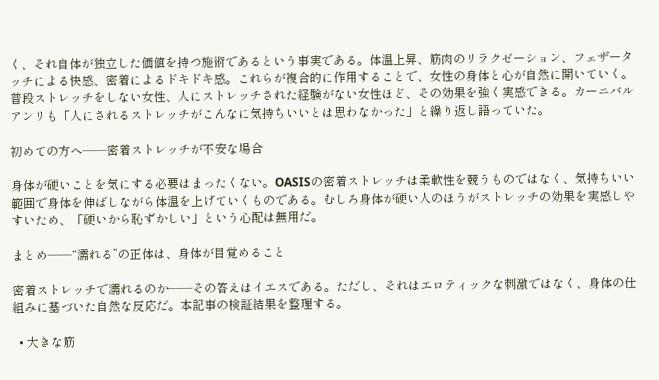く、それ自体が独立した価値を持つ施術であるという事実である。体温上昇、筋肉のリラクゼーション、フェザータッチによる快感、密着によるドキドキ感。これらが複合的に作用することで、女性の身体と心が自然に開いていく。
普段ストレッチをしない女性、人にストレッチされた経験がない女性ほど、その効果を強く実感できる。カーニバルアンリも「人にされるストレッチがこんなに気持ちいいとは思わなかった」と繰り返し語っていた。

初めての方へ——密着ストレッチが不安な場合

身体が硬いことを気にする必要はまったくない。OASISの密着ストレッチは柔軟性を競うものではなく、気持ちいい範囲で身体を伸ばしながら体温を上げていくものである。むしろ身体が硬い人のほうがストレッチの効果を実感しやすいため、「硬いから恥ずかしい」という心配は無用だ。

まとめ——“濡れる”の正体は、身体が目覚めること

密着ストレッチで濡れるのか——その答えはイエスである。ただし、それはエロティックな刺激ではなく、身体の仕組みに基づいた自然な反応だ。本記事の検証結果を整理する。

  • 大きな筋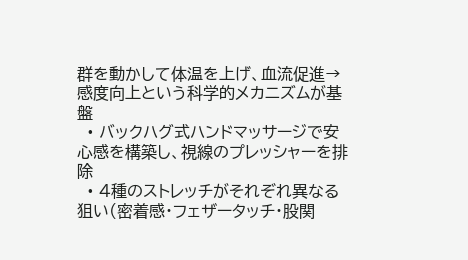群を動かして体温を上げ、血流促進→感度向上という科学的メカニズムが基盤
  • バックハグ式ハンドマッサージで安心感を構築し、視線のプレッシャーを排除
  • 4種のストレッチがそれぞれ異なる狙い(密着感・フェザータッチ・股関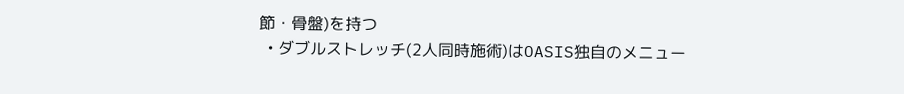節・骨盤)を持つ
  • ダブルストレッチ(2人同時施術)はOASIS独自のメニュー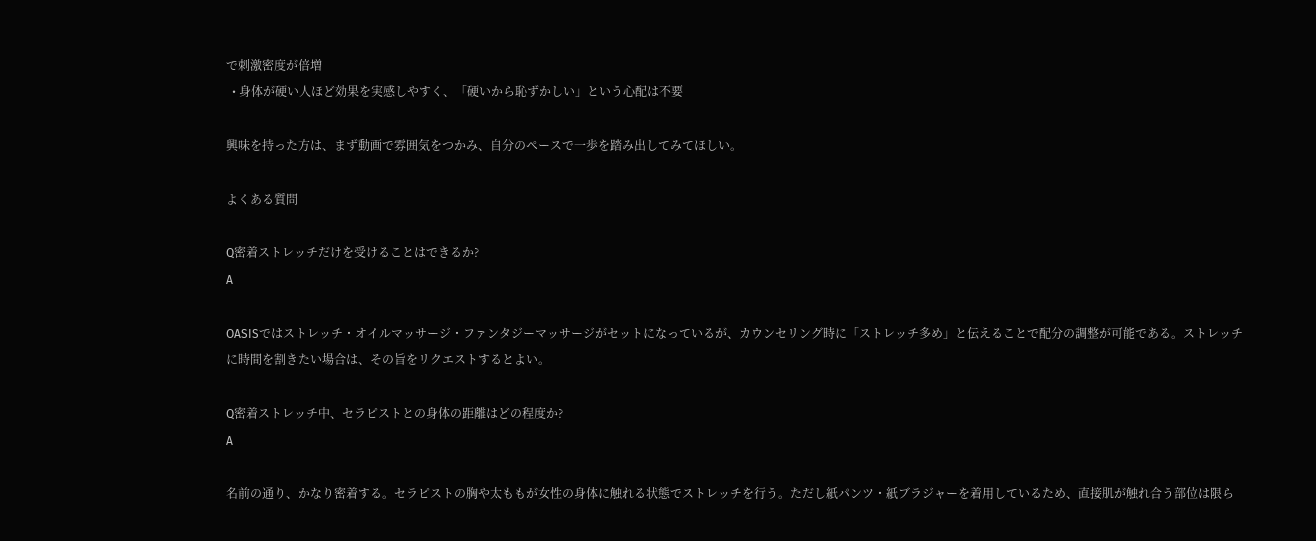で刺激密度が倍増
  • 身体が硬い人ほど効果を実感しやすく、「硬いから恥ずかしい」という心配は不要

興味を持った方は、まず動画で雰囲気をつかみ、自分のペースで一歩を踏み出してみてほしい。

よくある質問

Q密着ストレッチだけを受けることはできるか?
A

OASISではストレッチ・オイルマッサージ・ファンタジーマッサージがセットになっているが、カウンセリング時に「ストレッチ多め」と伝えることで配分の調整が可能である。ストレッチに時間を割きたい場合は、その旨をリクエストするとよい。

Q密着ストレッチ中、セラピストとの身体の距離はどの程度か?
A

名前の通り、かなり密着する。セラピストの胸や太ももが女性の身体に触れる状態でストレッチを行う。ただし紙パンツ・紙ブラジャーを着用しているため、直接肌が触れ合う部位は限ら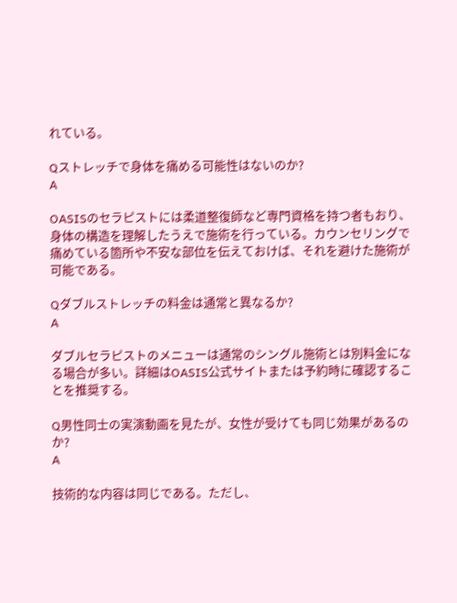れている。

Qストレッチで身体を痛める可能性はないのか?
A

OASISのセラピストには柔道整復師など専門資格を持つ者もおり、身体の構造を理解したうえで施術を行っている。カウンセリングで痛めている箇所や不安な部位を伝えておけば、それを避けた施術が可能である。

Qダブルストレッチの料金は通常と異なるか?
A

ダブルセラピストのメニューは通常のシングル施術とは別料金になる場合が多い。詳細はOASIS公式サイトまたは予約時に確認することを推奨する。

Q男性同士の実演動画を見たが、女性が受けても同じ効果があるのか?
A

技術的な内容は同じである。ただし、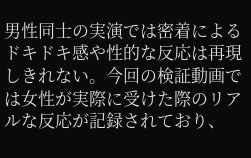男性同士の実演では密着によるドキドキ感や性的な反応は再現しきれない。今回の検証動画では女性が実際に受けた際のリアルな反応が記録されており、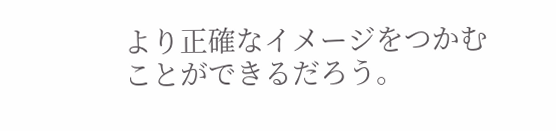より正確なイメージをつかむことができるだろう。